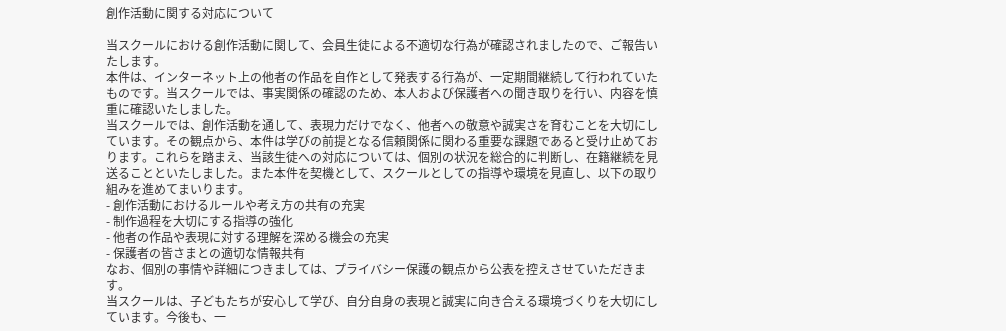創作活動に関する対応について

当スクールにおける創作活動に関して、会員生徒による不適切な行為が確認されましたので、ご報告いたします。
本件は、インターネット上の他者の作品を自作として発表する行為が、一定期間継続して行われていたものです。当スクールでは、事実関係の確認のため、本人および保護者への聞き取りを行い、内容を慎重に確認いたしました。
当スクールでは、創作活動を通して、表現力だけでなく、他者への敬意や誠実さを育むことを大切にしています。その観点から、本件は学びの前提となる信頼関係に関わる重要な課題であると受け止めております。これらを踏まえ、当該生徒への対応については、個別の状況を総合的に判断し、在籍継続を見送ることといたしました。また本件を契機として、スクールとしての指導や環境を見直し、以下の取り組みを進めてまいります。
- 創作活動におけるルールや考え方の共有の充実
- 制作過程を大切にする指導の強化
- 他者の作品や表現に対する理解を深める機会の充実
- 保護者の皆さまとの適切な情報共有
なお、個別の事情や詳細につきましては、プライバシー保護の観点から公表を控えさせていただきます。
当スクールは、子どもたちが安心して学び、自分自身の表現と誠実に向き合える環境づくりを大切にしています。今後も、一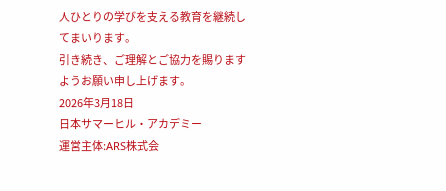人ひとりの学びを支える教育を継続してまいります。
引き続き、ご理解とご協力を賜りますようお願い申し上げます。
2026年3月18日
日本サマーヒル・アカデミー
運営主体:ARS株式会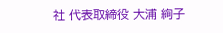社 代表取締役 大浦 絢子